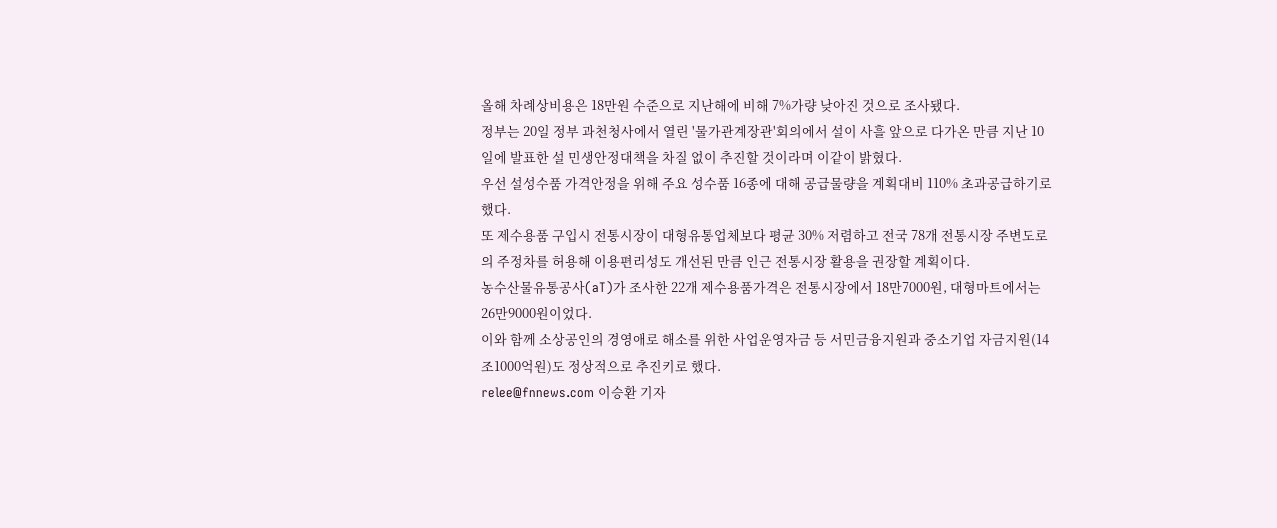올해 차례상비용은 18만원 수준으로 지난해에 비해 7%가량 낮아진 것으로 조사됐다.
정부는 20일 정부 과천청사에서 열린 '물가관계장관'회의에서 설이 사흘 앞으로 다가온 만큼 지난 10일에 발표한 설 민생안정대책을 차질 없이 추진할 것이라며 이같이 밝혔다.
우선 설성수품 가격안정을 위해 주요 성수품 16종에 대해 공급물량을 계획대비 110% 초과공급하기로 했다.
또 제수용품 구입시 전통시장이 대형유통업체보다 평균 30% 저렴하고 전국 78개 전통시장 주변도로의 주정차를 허용해 이용편리성도 개선된 만큼 인근 전통시장 활용을 권장할 계획이다.
농수산물유통공사(aT)가 조사한 22개 제수용품가격은 전통시장에서 18만7000원, 대형마트에서는 26만9000원이었다.
이와 함께 소상공인의 경영애로 해소를 위한 사업운영자금 등 서민금융지원과 중소기업 자금지원(14조1000억원)도 정상적으로 추진키로 했다.
relee@fnnews.com 이승환 기자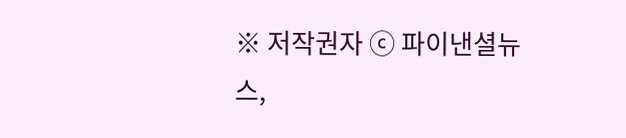※ 저작권자 ⓒ 파이낸셜뉴스,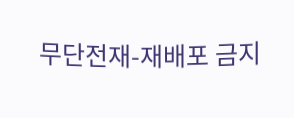무단전재-재배포 금지